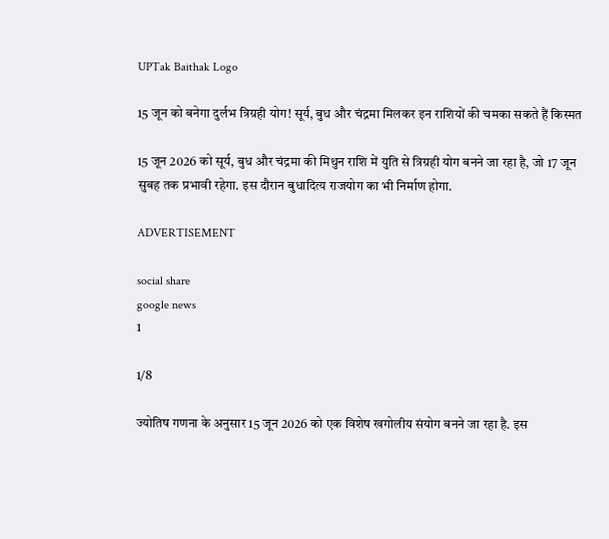UPTak Baithak Logo

15 जून को बनेगा दुर्लभ त्रिग्रही योग! सूर्य, बुध और चंद्रमा मिलकर इन राशियों की चमका सकते हैं किस्मत

15 जून 2026 को सूर्य, बुध और चंद्रमा की मिथुन राशि में युति से त्रिग्रही योग बनने जा रहा है, जो 17 जून सुबह तक प्रभावी रहेगा. इस दौरान बुधादित्य राजयोग का भी निर्माण होगा.

ADVERTISEMENT

social share
google news
1

1/8

ज्योतिष गणना के अनुसार 15 जून 2026 को एक विशेष खगोलीय संयोग बनने जा रहा है. इस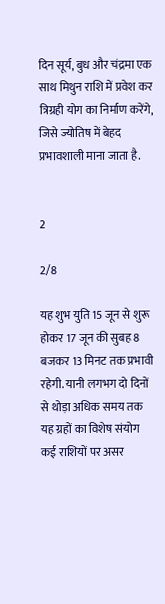दिन सूर्य, बुध और चंद्रमा एक साथ मिथुन राशि में प्रवेश कर त्रिग्रही योग का निर्माण करेंगे, जिसे ज्योतिष में बेहद प्रभावशाली माना जाता है.


2

2/8

यह शुभ युति 15 जून से शुरू होकर 17 जून की सुबह 8 बजकर 13 मिनट तक प्रभावी रहेगी. यानी लगभग दो दिनों से थोड़ा अधिक समय तक यह ग्रहों का विशेष संयोग कई राशियों पर असर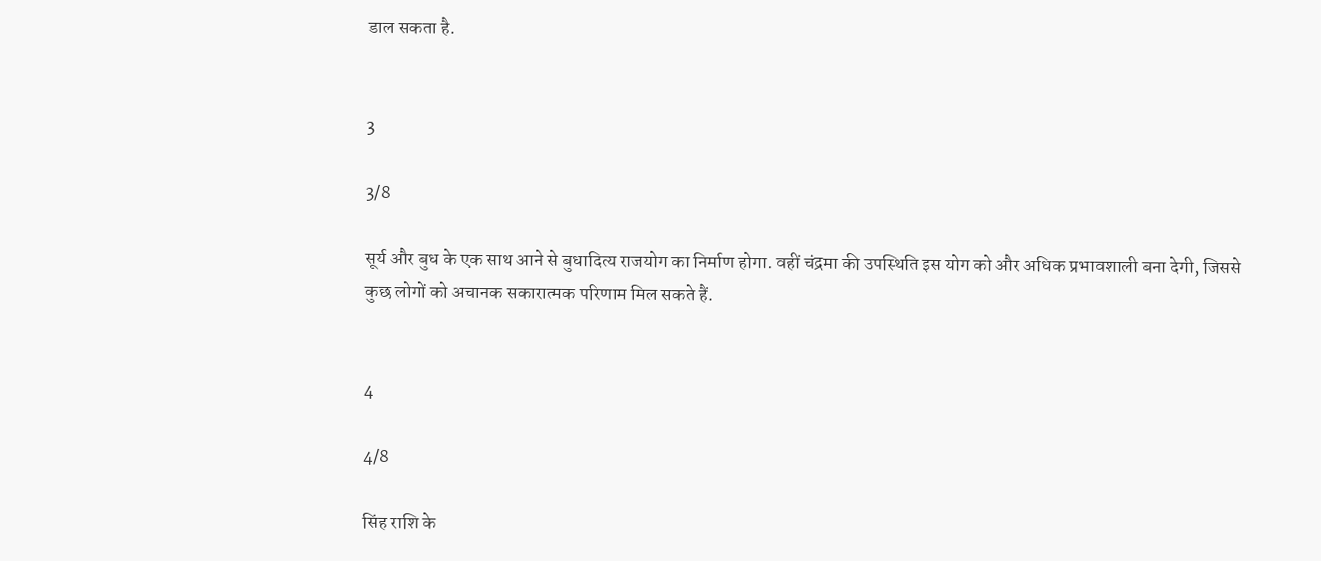डाल सकता है.


3

3/8

सूर्य और बुध के एक साथ आने से बुधादित्य राजयोग का निर्माण होगा. वहीं चंद्रमा की उपस्थिति इस योग को और अधिक प्रभावशाली बना देगी, जिससे कुछ लोगों को अचानक सकारात्मक परिणाम मिल सकते हैं.


4

4/8

सिंह राशि के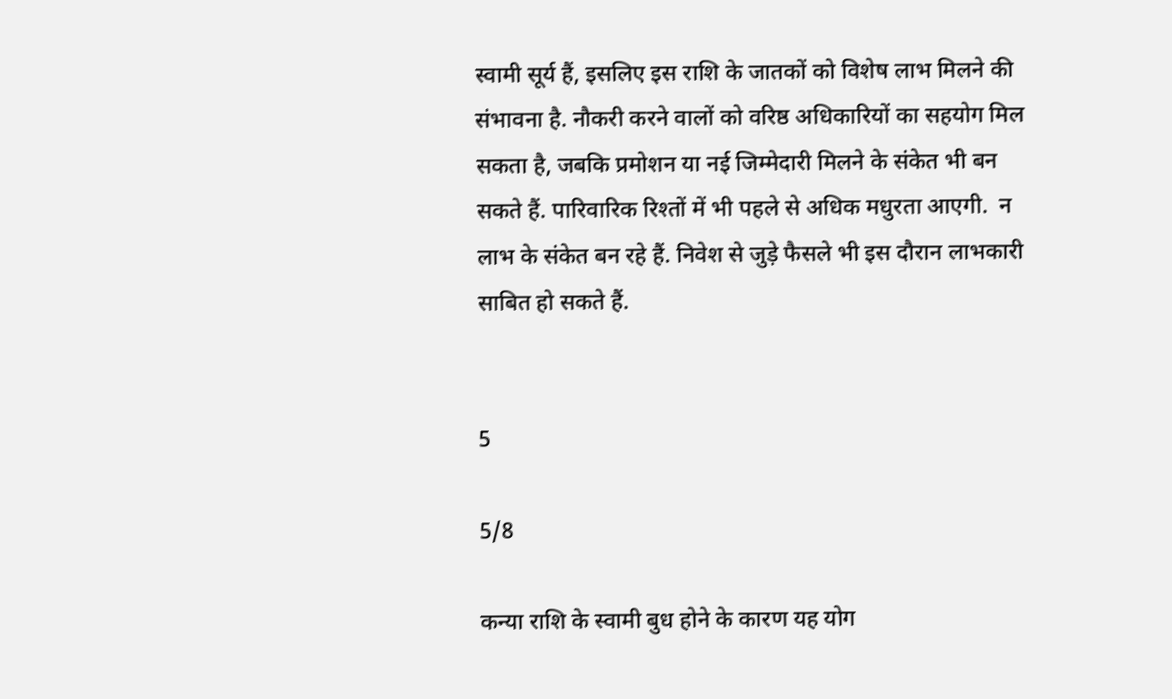स्वामी सूर्य हैं, इसलिए इस राशि के जातकों को विशेष लाभ मिलने की संभावना है. नौकरी करने वालों को वरिष्ठ अधिकारियों का सहयोग मिल सकता है, जबकि प्रमोशन या नई जिम्मेदारी मिलने के संकेत भी बन सकते हैं. पारिवारिक रिश्तों में भी पहले से अधिक मधुरता आएगी.  न लाभ के संकेत बन रहे हैं. निवेश से जुड़े फैसले भी इस दौरान लाभकारी साबित हो सकते हैं.


5

5/8

कन्या राशि के स्वामी बुध होने के कारण यह योग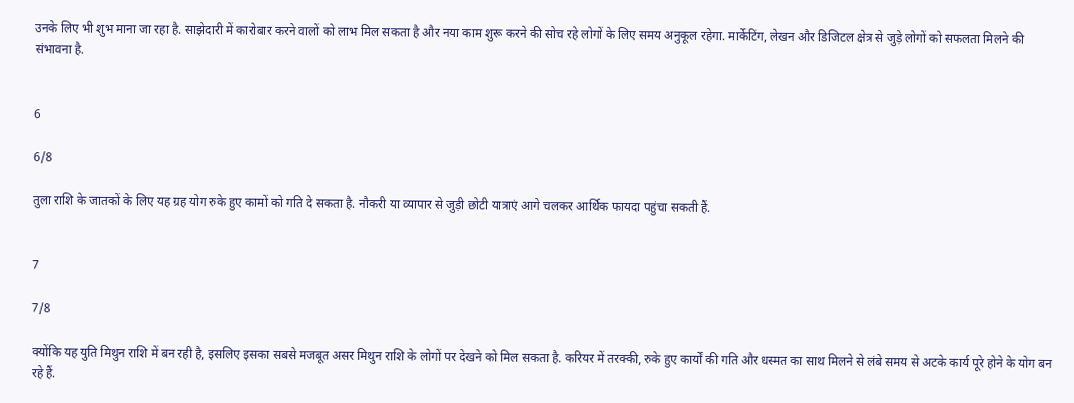उनके लिए भी शुभ माना जा रहा है. साझेदारी में कारोबार करने वालों को लाभ मिल सकता है और नया काम शुरू करने की सोच रहे लोगों के लिए समय अनुकूल रहेगा. मार्केटिंग, लेखन और डिजिटल क्षेत्र से जुड़े लोगों को सफलता मिलने की संभावना है.


6

6/8

तुला राशि के जातकों के लिए यह ग्रह योग रुके हुए कामों को गति दे सकता है. नौकरी या व्यापार से जुड़ी छोटी यात्राएं आगे चलकर आर्थिक फायदा पहुंचा सकती हैं.


7

7/8

क्योंकि यह युति मिथुन राशि में बन रही है, इसलिए इसका सबसे मजबूत असर मिथुन राशि के लोगों पर देखने को मिल सकता है. करियर में तरक्की, रुके हुए कार्यों की गति और धस्मत का साथ मिलने से लंबे समय से अटके कार्य पूरे होने के योग बन रहे हैं.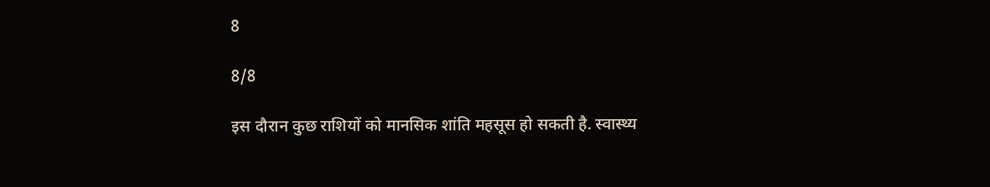8

8/8

इस दौरान कुछ राशियों को मानसिक शांति महसूस हो सकती है. स्वास्थ्य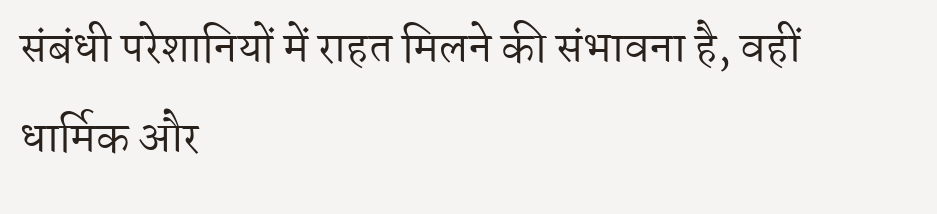संबंधी परेशानियों में राहत मिलने की संभावना है, वहीं धार्मिक और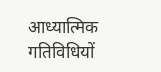आध्यात्मिक गतिविधियों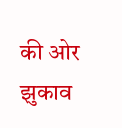की ओर झुकाव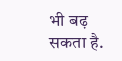भी बढ़ सकता है.